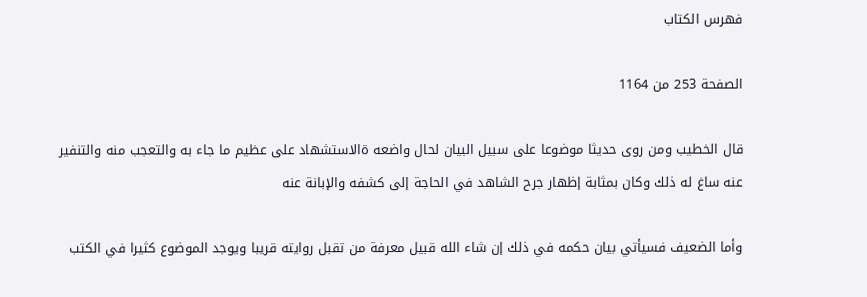فهرس الكتاب

الصفحة 253 من 1164

قال الخطيب ومن روى حديثا موضوعا على سبيل البيان لحال واضعه ةالاستشهاد على عظيم ما جاء به والتعجب منه والتنفير عنه ساغ له ذلك وكان بمثابة إظهار جرح الشاهد في الحاجة إلى كشفه والإبانة عنه

وأما الضعيف فسيأتي بيان حكمه في ذلك إن شاء الله قبيل معرفة من تقبل روايته قريبا ويوجد الموضوع كثيرا في الكتب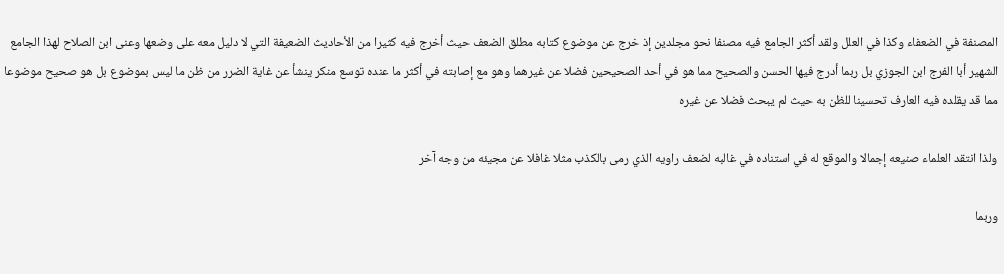المصنفة في الضعفاء وكذا في العلل ولقد أكثر الجامع فيه مصنفا نحو مجلدين إذ خرج عن موضوع كتابه مطلق الضعف حيث أخرج فيه كثيرا من الأحاديث الضعيفة التي لا دليل معه على وضعها وعنى ابن الصلاح لهذا الجامع الشهير أبا الفرج ابن الجوزي بل ربما أدرج فيها الحسن والصحيح مما هو في أحد الصحيحين فضلا عن غيرهما وهو مع إصابته في أكثر ما عنده توسع منكر ينشأ عن غاية الضرر من ظن ما ليس بموضوع بل هو صحيح موضوعا مما قد يقلده فيه العارف تحسينا للظن به حيث لم يبحث فضلا عن غيره

ولذا انتقد العلماء صنيعه إجمالا والموقع له في استناده في غالبه لضعف راويه الذي رمى بالكذب مثلا غافلا عن مجيئه من وجه آخر

وربما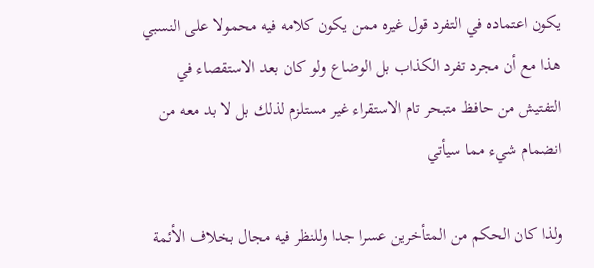يكون اعتماده في التفرد قول غيره ممن يكون كلامه فيه محمولا على النسبي هذا مع أن مجرد تفرد الكذاب بل الوضاع ولو كان بعد الاستقصاء في التفتيش من حافظ متبحر تام الاستقراء غير مستلزم لذلك بل لا بد معه من انضمام شيء مما سيأتي

ولذا كان الحكم من المتأخرين عسرا جدا وللنظر فيه مجال بخلاف الأئمة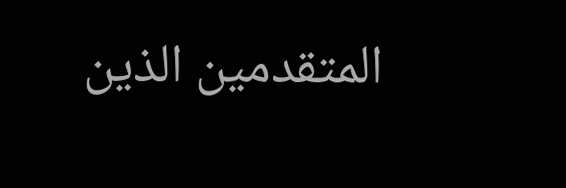المتقدمين الذين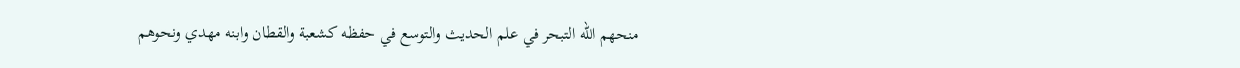منحهم الله التبحر في علم الحديث والتوسع في حفظه كشعبة والقطان وابنه مهدي ونحوهم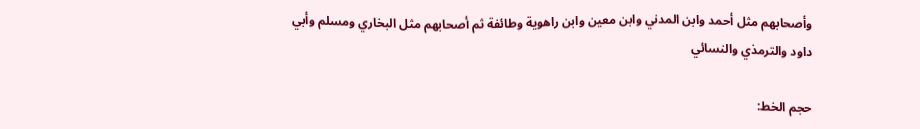وأصحابهم مثل أحمد وابن المدني وابن معين وابن راهوية وطائفة ثم أصحابهم مثل البخاري ومسلم وأبي داود والترمذي والنسائي

حجم الخط: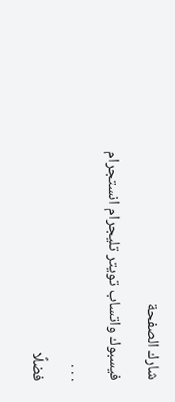شارك الصفحة
فيسبوك واتساب تويتر تليجرام انستجرام
. . .
فضلًا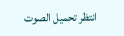انتظر تحميل الصوت